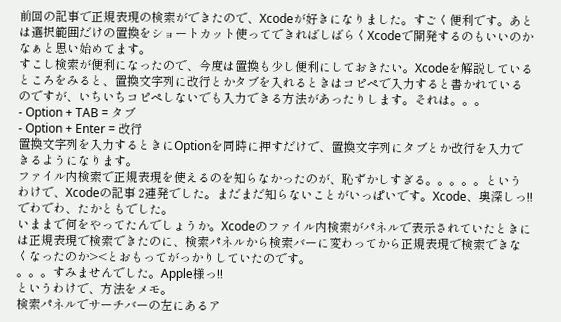前回の記事で正規表現の検索ができたので、Xcodeが好きになりました。すごく便利です。あとは選択範囲だけの置換をショートカット使ってできればしばらくXcodeで開発するのもいいのかなぁと思い始めてます。
すこし検索が便利になったので、今度は置換も少し便利にしておきたい。Xcodeを解説しているところをみると、置換文字列に改行とかタブを入れるときはコピペで入力すると書かれているのですが、いちいちコピペしないでも入力できる方法があったりします。それは。。。
- Option + TAB = タブ
- Option + Enter = 改行
置換文字列を入力するときにOptionを同時に押すだけで、置換文字列にタブとか改行を入力できるようになります。
ファイル内検索で正規表現を使えるのを知らなかったのが、恥ずかしすぎる。。。。。というわけで、Xcodeの記事 2連発でした。まだまだ知らないことがいっぱいです。Xcode、奥深しっ!!
でわでわ、たかともでした。
いままで何をやってたんでしょうか。Xcodeのファイル内検索がパネルで表示されていたときには正規表現で検索できたのに、検索パネルから検索バーに変わってから正規表現で検索できなくなったのか><とおもってがっかりしていたのです。
。。。すみませんでした。Apple様っ!!
というわけで、方法をメモ。
検索パネルでサーチバーの左にあるア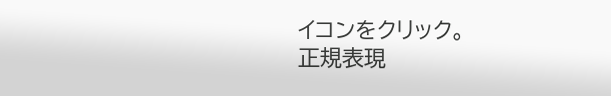イコンをクリック。
正規表現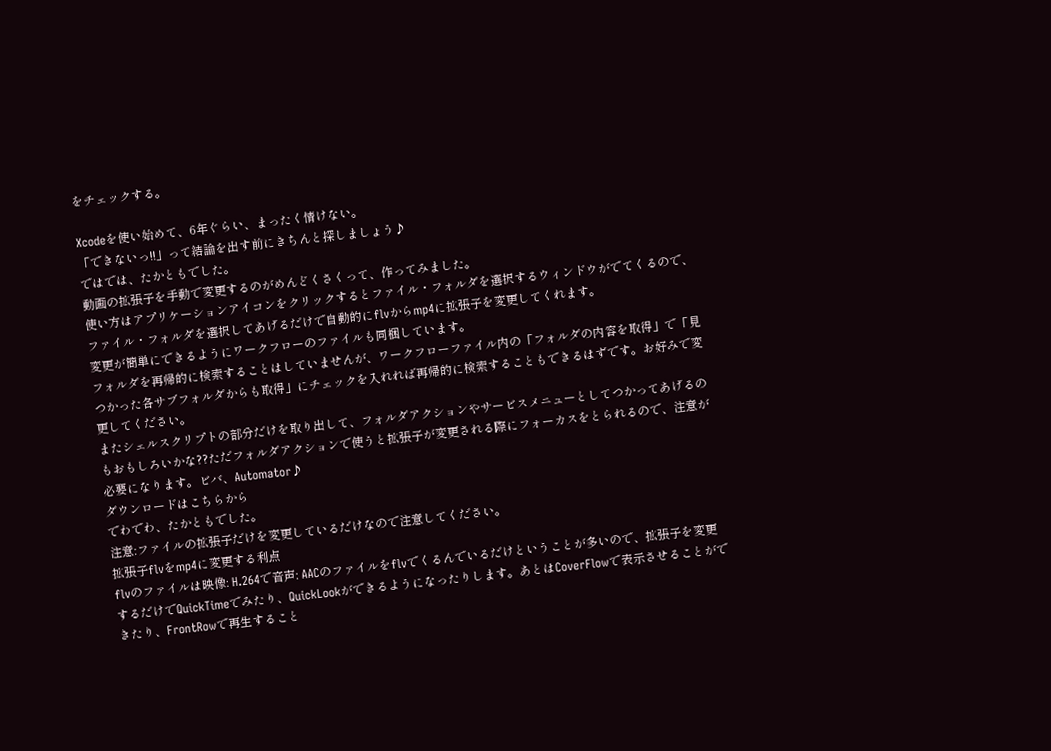をチェックする。

Xcodeを使い始めて、6年ぐらい、まったく情けない。
「できないっ!!」って結論を出す前にきちんと探しましょう♪
ではでは、たかともでした。
動画の拡張子を手動で変更するのがめんどくさくって、作ってみました。
使い方はアプリケーションアイコンをクリックするとファイル・フォルダを選択するウィンドウがでてくるので、ファイル・フォルダを選択してあげるだけで自動的にflvからmp4に拡張子を変更してくれます。
変更が簡単にできるようにワークフローのファイルも同梱しています。
フォルダを再帰的に検索することはしていませんが、ワークフローファイル内の「フォルダの内容を取得」で「見つかった各サブフォルダからも取得」にチェックを入れれば再帰的に検索することもできるはずです。お好みで変更してください。
またシェルスクリプトの部分だけを取り出して、フォルダアクションやサービスメニューとしてつかってあげるのもおもしろいかな??ただフォルダアクションで使うと拡張子が変更される際にフォーカスをとられるので、注意が必要になります。ビバ、Automator♪
ダウンロードはこちらから
でわでわ、たかともでした。
注意:ファイルの拡張子だけを変更しているだけなので注意してください。
拡張子flvをmp4に変更する利点
flvのファイルは映像: H.264で音声: AACのファイルをflvでくるんでいるだけということが多いので、拡張子を変更するだけでQuickTimeでみたり、QuickLookができるようになったりします。あとはCoverFlowで表示させることができたり、FrontRowで再生すること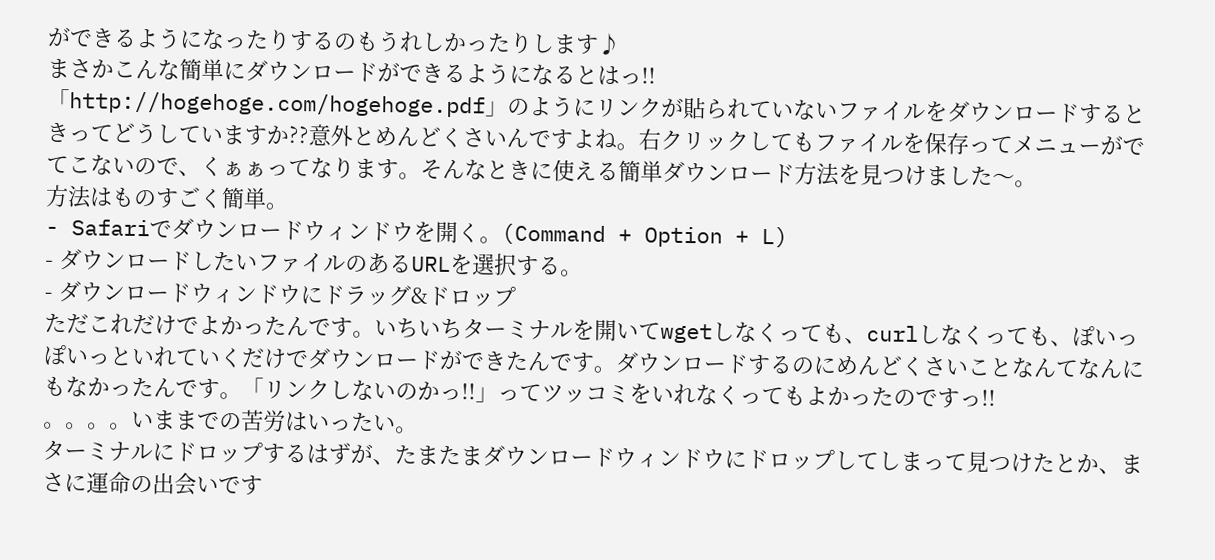ができるようになったりするのもうれしかったりします♪
まさかこんな簡単にダウンロードができるようになるとはっ!!
「http://hogehoge.com/hogehoge.pdf」のようにリンクが貼られていないファイルをダウンロードするときってどうしていますか??意外とめんどくさいんですよね。右クリックしてもファイルを保存ってメニューがでてこないので、くぁぁってなります。そんなときに使える簡単ダウンロード方法を見つけました〜。
方法はものすごく簡単。
- Safariでダウンロードウィンドウを開く。(Command + Option + L)
- ダウンロードしたいファイルのあるURLを選択する。
- ダウンロードウィンドウにドラッグ&ドロップ
ただこれだけでよかったんです。いちいちターミナルを開いてwgetしなくっても、curlしなくっても、ぽいっぽいっといれていくだけでダウンロードができたんです。ダウンロードするのにめんどくさいことなんてなんにもなかったんです。「リンクしないのかっ!!」ってツッコミをいれなくってもよかったのですっ!!
。。。。いままでの苦労はいったい。
ターミナルにドロップするはずが、たまたまダウンロードウィンドウにドロップしてしまって見つけたとか、まさに運命の出会いです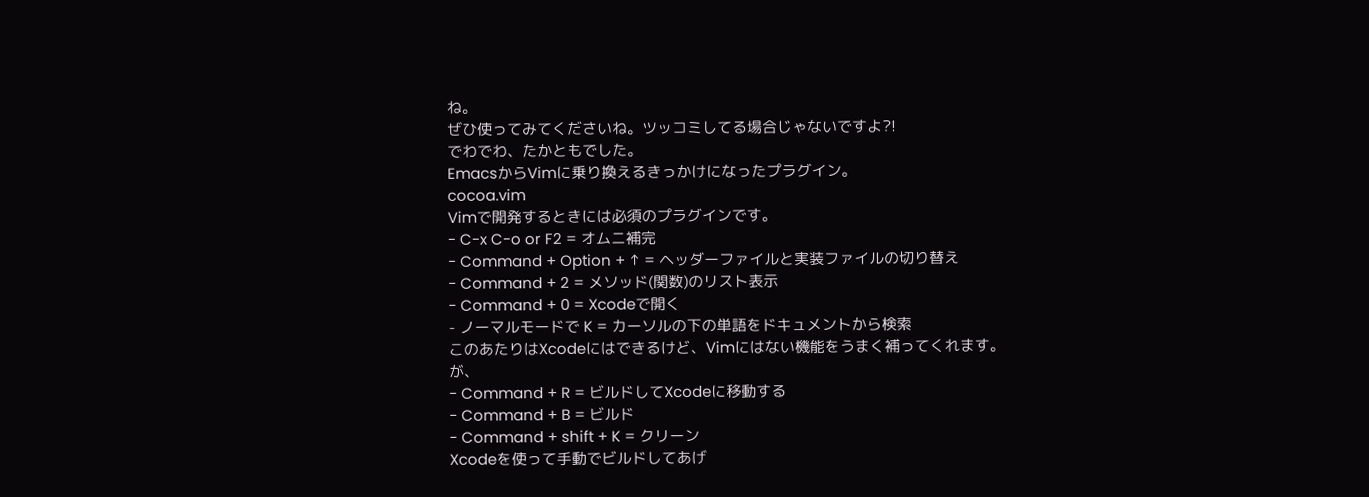ね。
ぜひ使ってみてくださいね。ツッコミしてる場合じゃないですよ?!
でわでわ、たかともでした。
EmacsからVimに乗り換えるきっかけになったプラグイン。
cocoa.vim
Vimで開発するときには必須のプラグインです。
- C-x C-o or F2 = オムニ補完
- Command + Option + ↑ = ヘッダーファイルと実装ファイルの切り替え
- Command + 2 = メソッド(関数)のリスト表示
- Command + 0 = Xcodeで開く
- ノーマルモードで K = カーソルの下の単語をドキュメントから検索
このあたりはXcodeにはできるけど、Vimにはない機能をうまく補ってくれます。
が、
- Command + R = ビルドしてXcodeに移動する
- Command + B = ビルド
- Command + shift + K = クリーン
Xcodeを使って手動でビルドしてあげ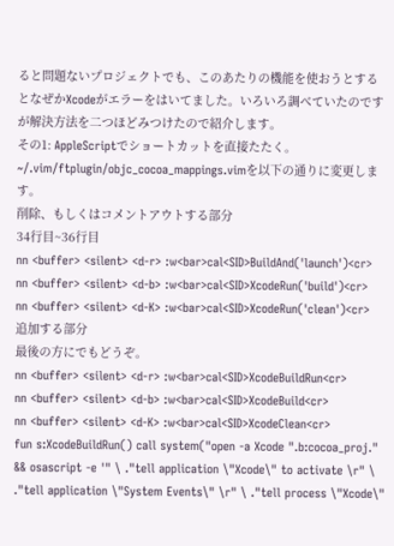ると問題ないプロジェクトでも、このあたりの機能を使おうとするとなぜかXcodeがエラーをはいてました。いろいろ調べていたのですが解決方法を二つほどみつけたので紹介します。
その1: AppleScriptでショートカットを直接たたく。
~/.vim/ftplugin/objc_cocoa_mappings.vimを以下の通りに変更します。
削除、もしくはコメントアウトする部分
34行目~36行目
nn <buffer> <silent> <d-r> :w<bar>cal<SID>BuildAnd('launch')<cr>
nn <buffer> <silent> <d-b> :w<bar>cal<SID>XcodeRun('build')<cr>
nn <buffer> <silent> <d-K> :w<bar>cal<SID>XcodeRun('clean')<cr>
追加する部分
最後の方にでもどうぞ。
nn <buffer> <silent> <d-r> :w<bar>cal<SID>XcodeBuildRun<cr>
nn <buffer> <silent> <d-b> :w<bar>cal<SID>XcodeBuild<cr>
nn <buffer> <silent> <d-K> :w<bar>cal<SID>XcodeClean<cr>
fun s:XcodeBuildRun() call system("open -a Xcode ".b:cocoa_proj." && osascript -e '" \ ."tell application \"Xcode\" to activate \r" \ ."tell application \"System Events\" \r" \ ."tell process \"Xcode\"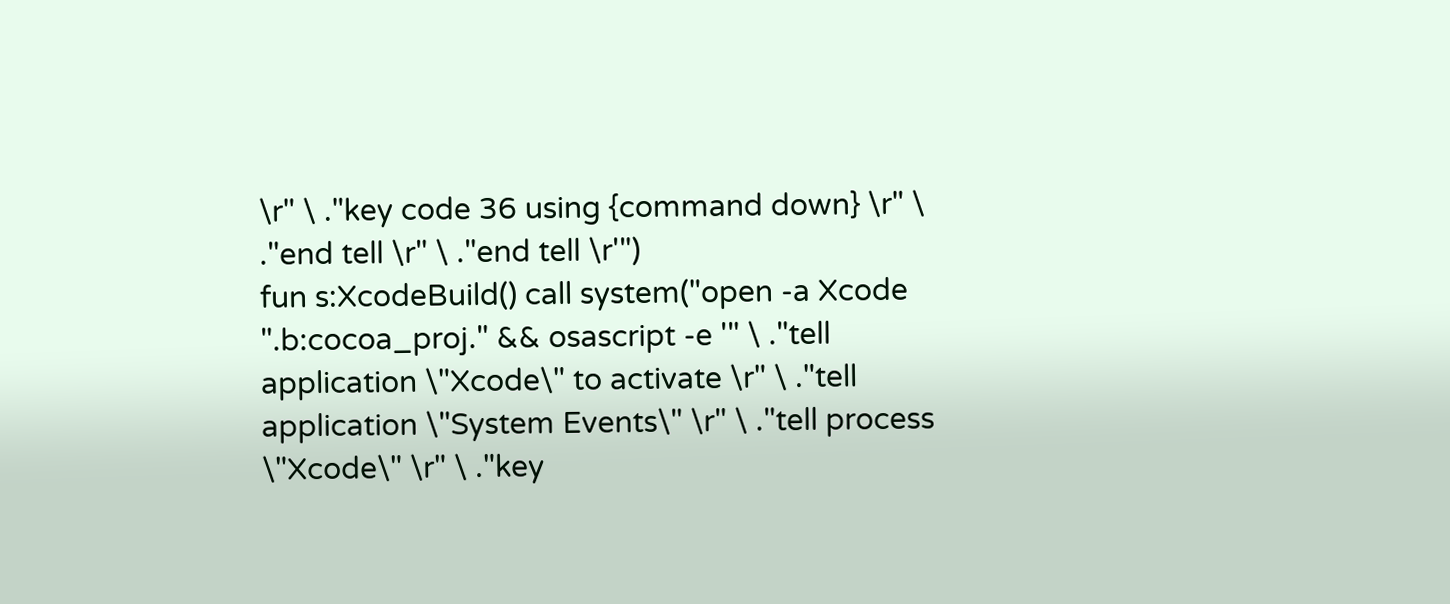\r" \ ."key code 36 using {command down} \r" \ ."end tell \r" \ ."end tell \r'")
fun s:XcodeBuild() call system("open -a Xcode ".b:cocoa_proj." && osascript -e '" \ ."tell application \"Xcode\" to activate \r" \ ."tell application \"System Events\" \r" \ ."tell process \"Xcode\" \r" \ ."key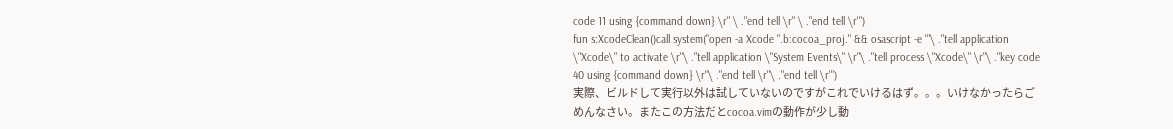code 11 using {command down} \r" \ ."end tell \r" \ ."end tell \r'")
fun s:XcodeClean()call system("open -a Xcode ".b:cocoa_proj." && osascript -e '"\ ."tell application \"Xcode\" to activate \r"\ ."tell application \"System Events\" \r"\ ."tell process \"Xcode\" \r"\ ."key code 40 using {command down} \r"\ ."end tell \r"\ ."end tell \r'")
実際、ビルドして実行以外は試していないのですがこれでいけるはず。。。いけなかったらごめんなさい。またこの方法だとcocoa.vimの動作が少し動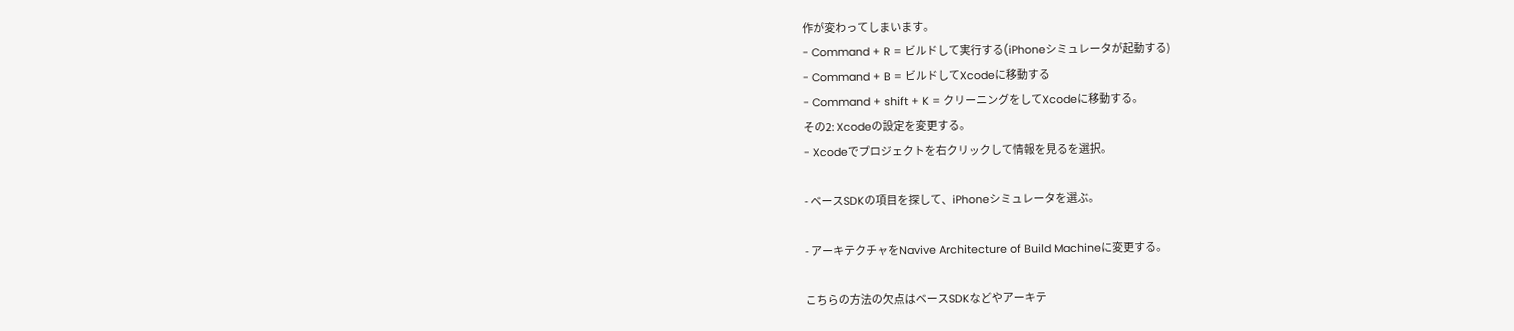作が変わってしまいます。
- Command + R = ビルドして実行する(iPhoneシミュレータが起動する)
- Command + B = ビルドしてXcodeに移動する
- Command + shift + K = クリーニングをしてXcodeに移動する。
その2: Xcodeの設定を変更する。
- Xcodeでプロジェクトを右クリックして情報を見るを選択。

- ベースSDKの項目を探して、iPhoneシミュレータを選ぶ。

- アーキテクチャをNavive Architecture of Build Machineに変更する。

こちらの方法の欠点はベースSDKなどやアーキテ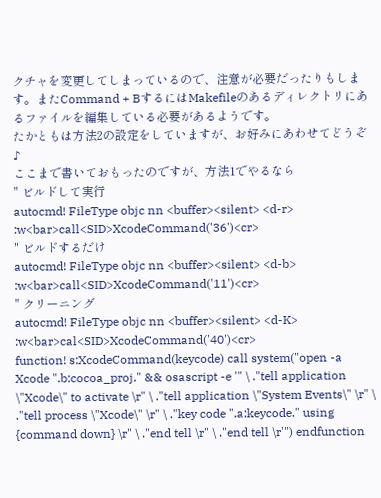クチャを変更してしまっているので、注意が必要だったりもします。またCommand + BするにはMakefileのあるディレクトリにあるファイルを編集している必要があるようです。
たかともは方法2の設定をしていますが、お好みにあわせてどうぞ♪
ここまで書いておもったのですが、方法1でやるなら
" ビルドして実行
autocmd! FileType objc nn <buffer><silent> <d-r> :w<bar>call<SID>XcodeCommand('36')<cr>
" ビルドするだけ
autocmd! FileType objc nn <buffer><silent> <d-b> :w<bar>call<SID>XcodeCommand('11')<cr>
" クリーニング
autocmd! FileType objc nn <buffer><silent> <d-K> :w<bar>cal<SID>XcodeCommand('40')<cr>
function! s:XcodeCommand(keycode) call system("open -a Xcode ".b:cocoa_proj." && osascript -e '" \ ."tell application \"Xcode\" to activate \r" \ ."tell application \"System Events\" \r" \ ."tell process \"Xcode\" \r" \ ."key code ".a:keycode." using {command down} \r" \ ."end tell \r" \ ."end tell \r'") endfunction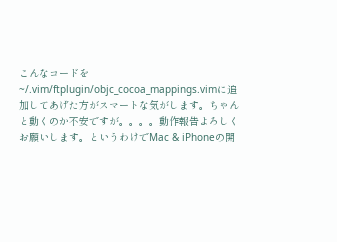こんなコードを~/.vim/ftplugin/objc_cocoa_mappings.vimに追加してあげた方がスマートな気がします。ちゃんと動くのか不安ですが。。。。動作報告よろしくお願いします。というわけでMac & iPhoneの開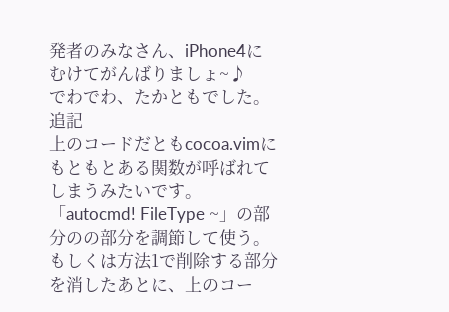発者のみなさん、iPhone4にむけてがんばりましょ~♪
でわでわ、たかともでした。
追記
上のコードだともcocoa.vimにもともとある関数が呼ばれてしまうみたいです。「autocmd! FileType ~」の部分のの部分を調節して使う。もしくは方法1で削除する部分を消したあとに、上のコー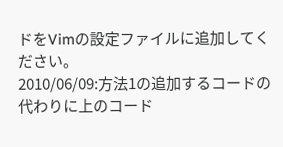ドをVimの設定ファイルに追加してください。
2010/06/09:方法1の追加するコードの代わりに上のコード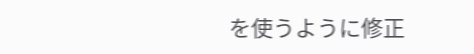を使うように修正